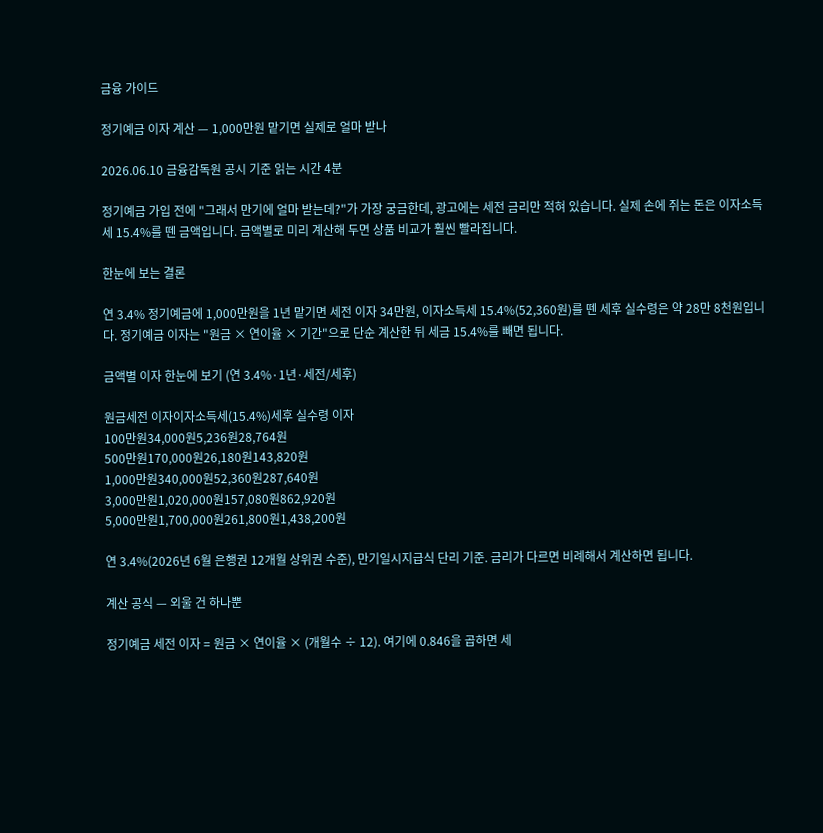금융 가이드

정기예금 이자 계산 — 1,000만원 맡기면 실제로 얼마 받나

2026.06.10 금융감독원 공시 기준 읽는 시간 4분

정기예금 가입 전에 "그래서 만기에 얼마 받는데?"가 가장 궁금한데, 광고에는 세전 금리만 적혀 있습니다. 실제 손에 쥐는 돈은 이자소득세 15.4%를 뗀 금액입니다. 금액별로 미리 계산해 두면 상품 비교가 훨씬 빨라집니다.

한눈에 보는 결론

연 3.4% 정기예금에 1,000만원을 1년 맡기면 세전 이자 34만원, 이자소득세 15.4%(52,360원)를 뗀 세후 실수령은 약 28만 8천원입니다. 정기예금 이자는 "원금 × 연이율 × 기간"으로 단순 계산한 뒤 세금 15.4%를 빼면 됩니다.

금액별 이자 한눈에 보기 (연 3.4%·1년·세전/세후)

원금세전 이자이자소득세(15.4%)세후 실수령 이자
100만원34,000원5,236원28,764원
500만원170,000원26,180원143,820원
1,000만원340,000원52,360원287,640원
3,000만원1,020,000원157,080원862,920원
5,000만원1,700,000원261,800원1,438,200원

연 3.4%(2026년 6월 은행권 12개월 상위권 수준), 만기일시지급식 단리 기준. 금리가 다르면 비례해서 계산하면 됩니다.

계산 공식 — 외울 건 하나뿐

정기예금 세전 이자 = 원금 × 연이율 × (개월수 ÷ 12). 여기에 0.846을 곱하면 세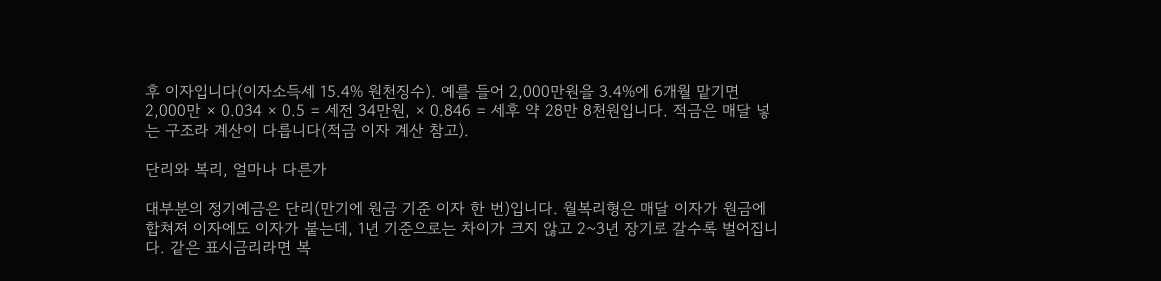후 이자입니다(이자소득세 15.4% 원천징수). 예를 들어 2,000만원을 3.4%에 6개월 맡기면 2,000만 × 0.034 × 0.5 = 세전 34만원, × 0.846 = 세후 약 28만 8천원입니다. 적금은 매달 넣는 구조라 계산이 다릅니다(적금 이자 계산 참고).

단리와 복리, 얼마나 다른가

대부분의 정기예금은 단리(만기에 원금 기준 이자 한 번)입니다. 월복리형은 매달 이자가 원금에 합쳐져 이자에도 이자가 붙는데, 1년 기준으로는 차이가 크지 않고 2~3년 장기로 갈수록 벌어집니다. 같은 표시금리라면 복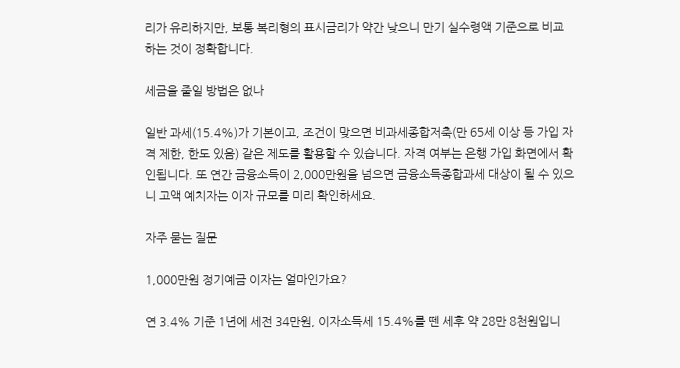리가 유리하지만, 보통 복리형의 표시금리가 약간 낮으니 만기 실수령액 기준으로 비교하는 것이 정확합니다.

세금을 줄일 방법은 없나

일반 과세(15.4%)가 기본이고, 조건이 맞으면 비과세종합저축(만 65세 이상 등 가입 자격 제한, 한도 있음) 같은 제도를 활용할 수 있습니다. 자격 여부는 은행 가입 화면에서 확인됩니다. 또 연간 금융소득이 2,000만원을 넘으면 금융소득종합과세 대상이 될 수 있으니 고액 예치자는 이자 규모를 미리 확인하세요.

자주 묻는 질문

1,000만원 정기예금 이자는 얼마인가요?

연 3.4% 기준 1년에 세전 34만원, 이자소득세 15.4%를 뗀 세후 약 28만 8천원입니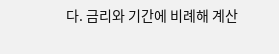다. 금리와 기간에 비례해 계산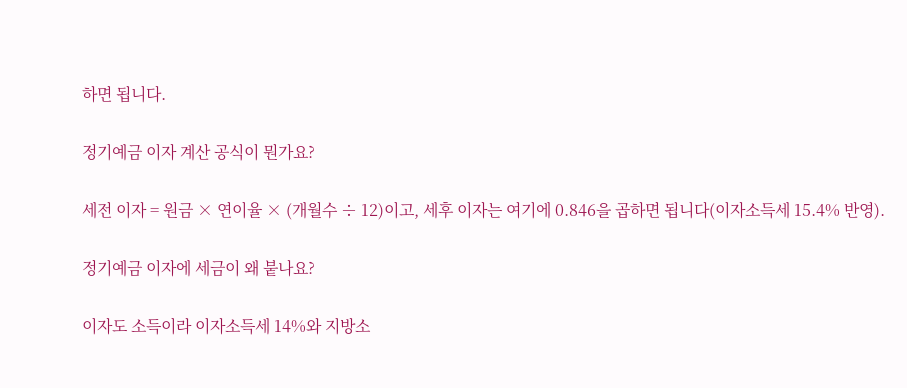하면 됩니다.

정기예금 이자 계산 공식이 뭔가요?

세전 이자 = 원금 × 연이율 × (개월수 ÷ 12)이고, 세후 이자는 여기에 0.846을 곱하면 됩니다(이자소득세 15.4% 반영).

정기예금 이자에 세금이 왜 붙나요?

이자도 소득이라 이자소득세 14%와 지방소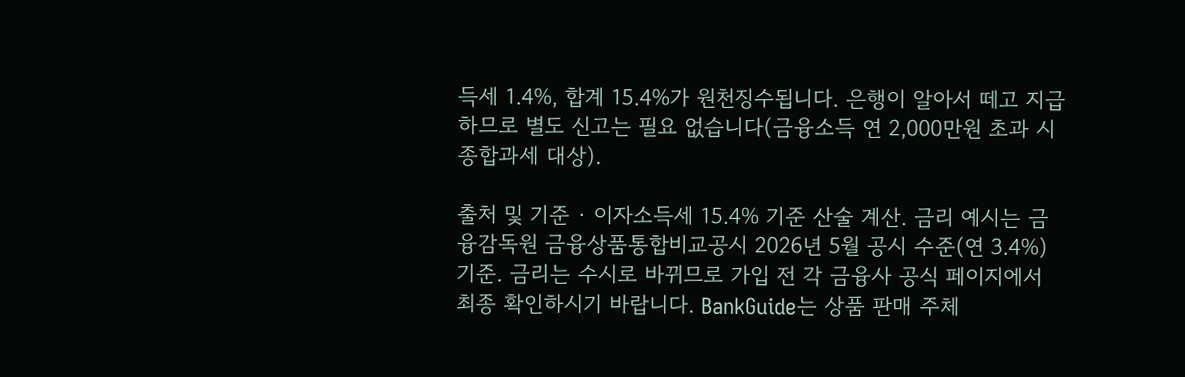득세 1.4%, 합계 15.4%가 원천징수됩니다. 은행이 알아서 떼고 지급하므로 별도 신고는 필요 없습니다(금융소득 연 2,000만원 초과 시 종합과세 대상).

출처 및 기준 · 이자소득세 15.4% 기준 산술 계산. 금리 예시는 금융감독원 금융상품통합비교공시 2026년 5월 공시 수준(연 3.4%) 기준. 금리는 수시로 바뀌므로 가입 전 각 금융사 공식 페이지에서 최종 확인하시기 바랍니다. BankGuide는 상품 판매 주체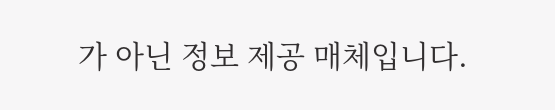가 아닌 정보 제공 매체입니다.